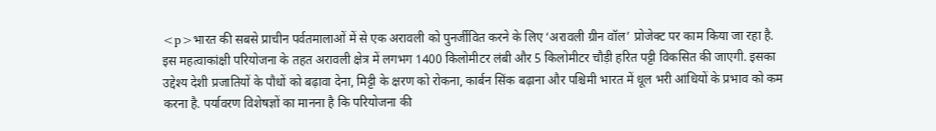<p>भारत की सबसे प्राचीन पर्वतमालाओं में से एक अरावली को पुनर्जीवित करने के लिए ‘अरावली ग्रीन वॉल’ प्रोजेक्ट पर काम किया जा रहा है. इस महत्वाकांक्षी परियोजना के तहत अरावली क्षेत्र में लगभग 1400 किलोमीटर लंबी और 5 किलोमीटर चौड़ी हरित पट्टी विकसित की जाएगी. इसका उद्देश्य देशी प्रजातियों के पौधों को बढ़ावा देना, मिट्टी के क्षरण को रोकना, कार्बन सिंक बढ़ाना और पश्चिमी भारत में धूल भरी आंधियों के प्रभाव को कम करना है. पर्यावरण विशेषज्ञों का मानना है कि परियोजना की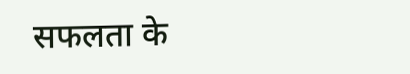सफलता के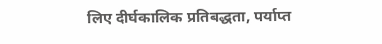लिए दीर्घकालिक प्रतिबद्धता, पर्याप्त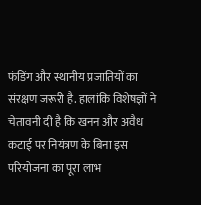फंडिंग और स्थानीय प्रजातियों का संरक्षण जरूरी है. हालांकि विशेषज्ञों ने चेतावनी दी है कि खनन और अवैध कटाई पर नियंत्रण के बिना इस परियोजना का पूरा लाभ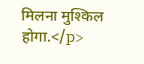मिलना मुश्किल होगा.</p>